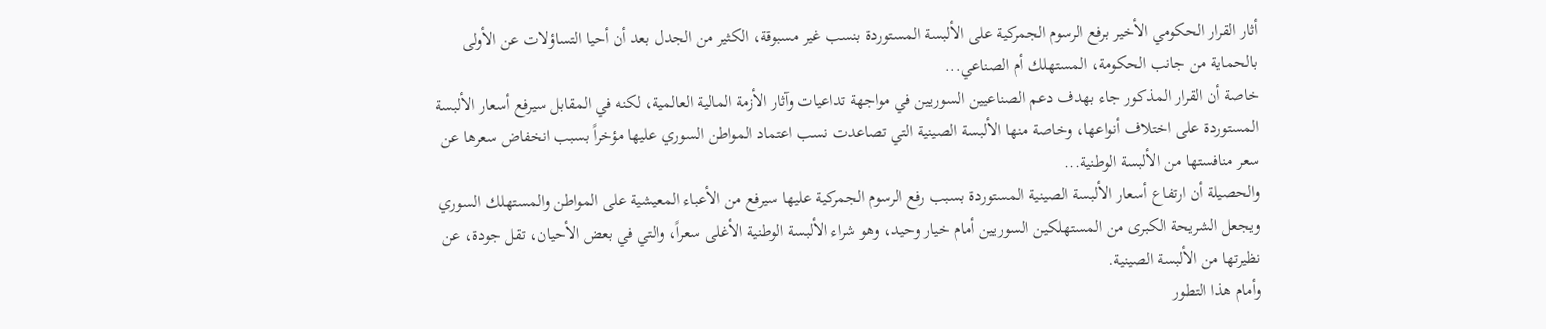أثار القرار الحكومي الأخير برفع الرسوم الجمركية على الألبسة المستوردة بنسب غير مسبوقة، الكثير من الجدل بعد أن أحيا التساؤلات عن الأولى بالحماية من جانب الحكومة، المستهلك أم الصناعي...
خاصة أن القرار المذكور جاء بهدف دعم الصناعيين السوريين في مواجهة تداعيات وآثار الأزمة المالية العالمية، لكنه في المقابل سيرفع أسعار الألبسة المستوردة على اختلاف أنواعها، وخاصة منها الألبسة الصينية التي تصاعدت نسب اعتماد المواطن السوري عليها مؤخراً بسبب انخفاض سعرها عن سعر منافستها من الألبسة الوطنية...
والحصيلة أن ارتفاع أسعار الألبسة الصينية المستوردة بسبب رفع الرسوم الجمركية عليها سيرفع من الأعباء المعيشية على المواطن والمستهلك السوري ويجعل الشريحة الكبرى من المستهلكين السوريين أمام خيار وحيد، وهو شراء الألبسة الوطنية الأغلى سعراً، والتي في بعض الأحيان، تقل جودة، عن نظيرتها من الألبسة الصينية.
وأمام هذا التطور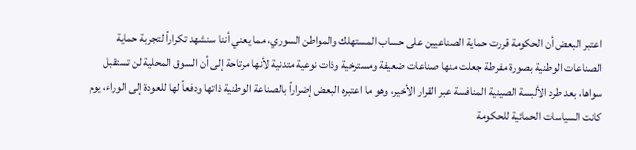اعتبر البعض أن الحكومة قررت حماية الصناعيين على حساب المستهلك والمواطن السوري، مما يعني أننا سنشهد تكراراً لتجربة حماية الصناعات الوطنية بصورة مفرطة جعلت منها صناعات ضعيفة ومسترخية وذات نوعية متدنية لأنها مرتاحة إلى أن السوق المحلية لن تستقبل سواها، بعد طرد الألبسة الصينية المنافسة عبر القرار الأخير، وهو ما اعتبره البعض إضراراً بالصناعة الوطنية ذاتها ودفعاً لها للعودة إلى الوراء، يوم كانت السياسات الحمائية للحكومة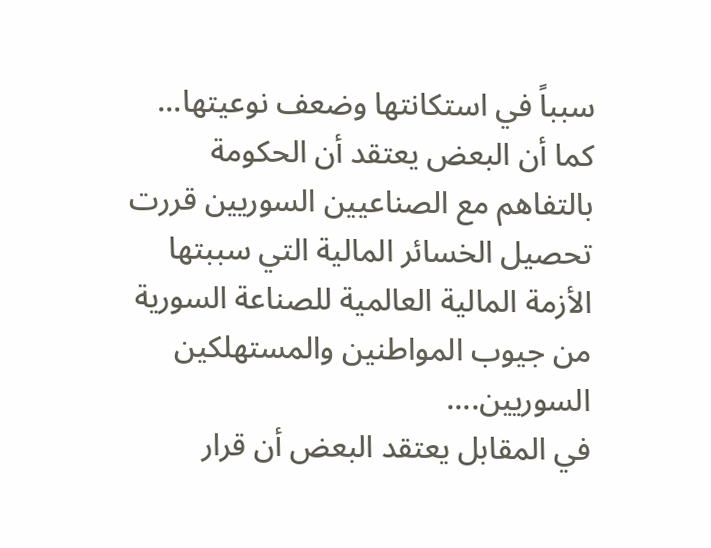سبباً في استكانتها وضعف نوعيتها...
كما أن البعض يعتقد أن الحكومة بالتفاهم مع الصناعيين السوريين قررت تحصيل الخسائر المالية التي سببتها الأزمة المالية العالمية للصناعة السورية من جيوب المواطنين والمستهلكين السوريين....
في المقابل يعتقد البعض أن قرار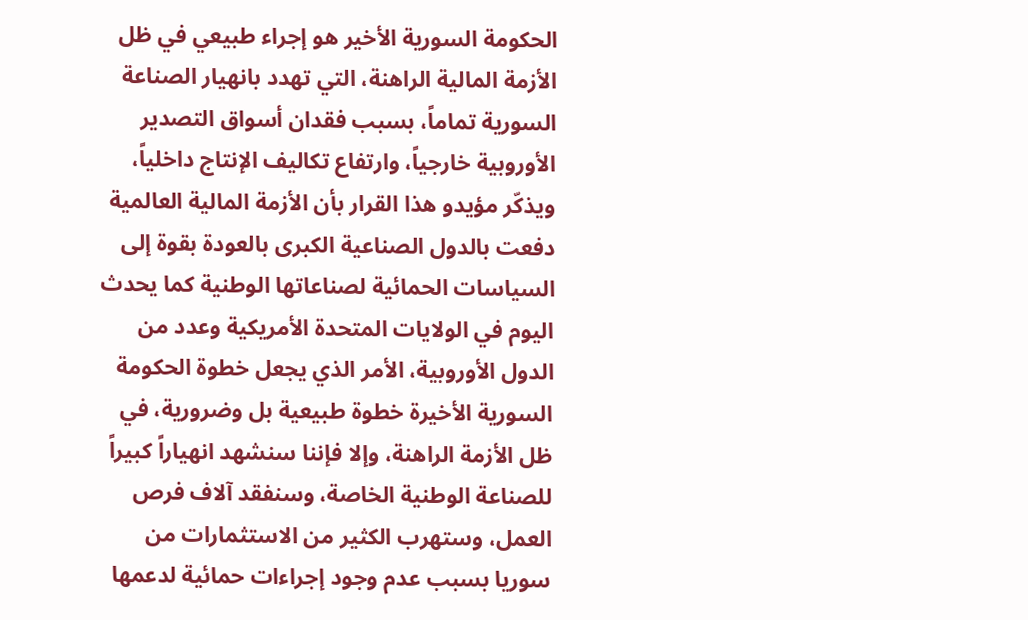الحكومة السورية الأخير هو إجراء طبيعي في ظل الأزمة المالية الراهنة، التي تهدد بانهيار الصناعة السورية تماماً، بسبب فقدان أسواق التصدير الأوروبية خارجياً، وارتفاع تكاليف الإنتاج داخلياً، ويذكّر مؤيدو هذا القرار بأن الأزمة المالية العالمية دفعت بالدول الصناعية الكبرى بالعودة بقوة إلى السياسات الحمائية لصناعاتها الوطنية كما يحدث اليوم في الولايات المتحدة الأمريكية وعدد من الدول الأوروبية، الأمر الذي يجعل خطوة الحكومة السورية الأخيرة خطوة طبيعية بل وضرورية، في ظل الأزمة الراهنة، وإلا فإننا سنشهد انهياراً كبيراً للصناعة الوطنية الخاصة، وسنفقد آلاف فرص العمل، وستهرب الكثير من الاستثمارات من سوريا بسبب عدم وجود إجراءات حمائية لدعمها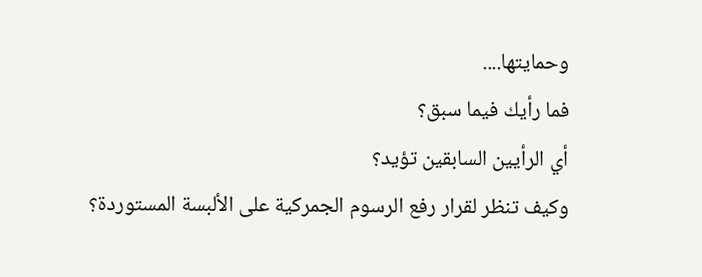وحمايتها....
فما رأيك فيما سبق؟
أي الرأيين السابقين تؤيد؟
وكيف تنظر لقرار رفع الرسوم الجمركية على الألبسة المستوردة؟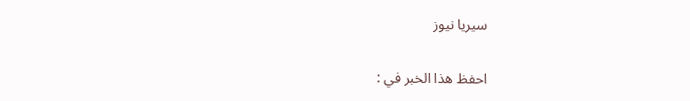سيريا نيوز


احفظ هذا الخبر في :